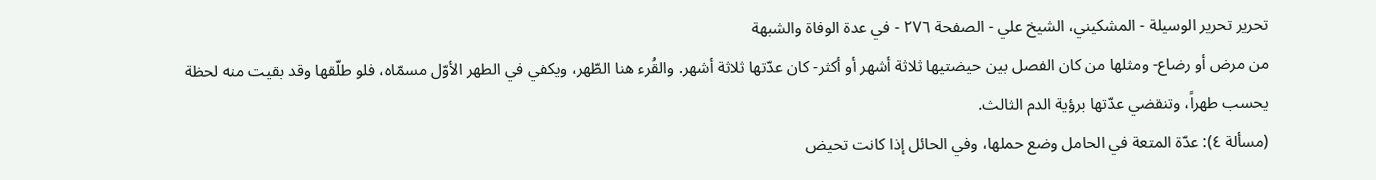تحرير تحرير الوسيلة - المشكيني، الشيخ علي - الصفحة ٢٧٦ - في عدة الوفاة والشبهة
من مرض أو رضاع- ومثلها من كان الفصل بين حيضتيها ثلاثة أشهر أو أكثر- كان عدّتها ثلاثة أشهر. والقُرء هنا الطّهر، ويكفي في الطهر الأوّل مسمّاه، فلو طلّقها وقد بقيت منه لحظة يحسب طهراً، وتنقضي عدّتها برؤية الدم الثالث.
(مسألة ٤): عدّة المتعة في الحامل وضع حملها، وفي الحائل إذا كانت تحيض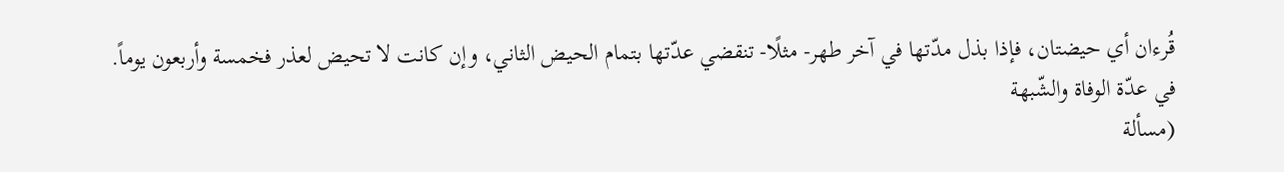قُرءان أي حيضتان، فإذا بذل مدّتها في آخر طهر- مثلًا- تنقضي عدّتها بتمام الحيض الثاني، وإن كانت لا تحيض لعذر فخمسة وأربعون يوماً.
في عدّة الوفاة والشّبهة
(مسألة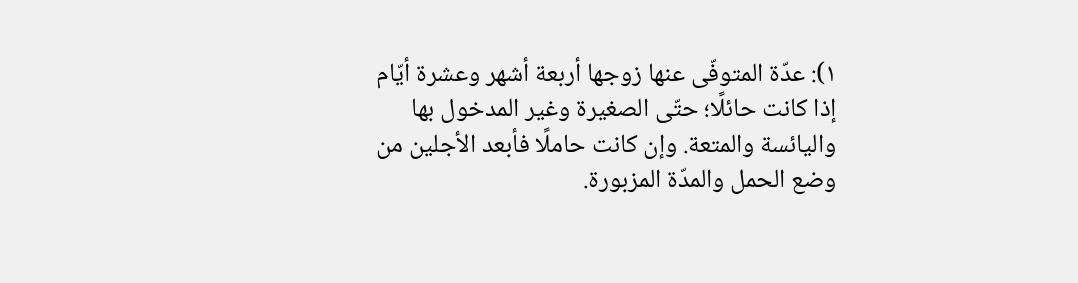١): عدّة المتوفّى عنها زوجها أربعة أشهر وعشرة أيّام إذا كانت حائلًا؛ حتّى الصغيرة وغير المدخول بها واليائسة والمتعة. وإن كانت حاملًا فأبعد الأجلين من وضع الحمل والمدّة المزبورة.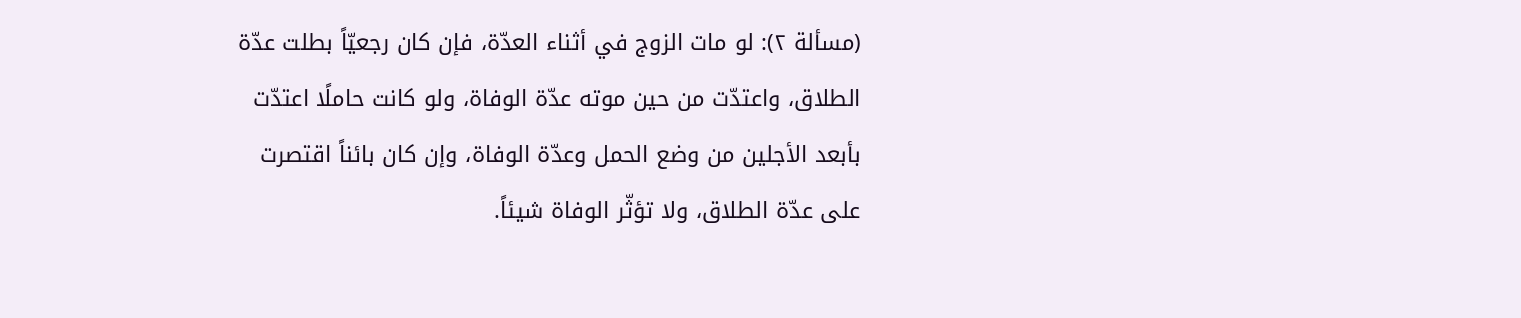(مسألة ٢): لو مات الزوج في أثناء العدّة، فإن كان رجعيّاً بطلت عدّة الطلاق، واعتدّت من حين موته عدّة الوفاة، ولو كانت حاملًا اعتدّت بأبعد الأجلين من وضع الحمل وعدّة الوفاة، وإن كان بائناً اقتصرت على عدّة الطلاق، ولا تؤثّر الوفاة شيئاً.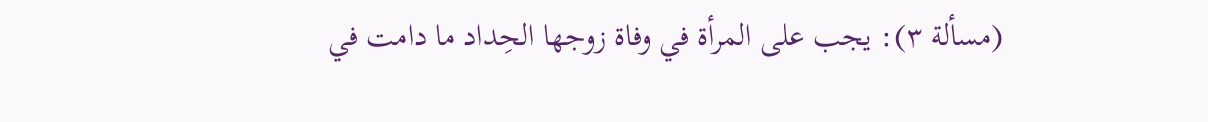(مسألة ٣): يجب على المرأة في وفاة زوجها الحِداد ما دامت في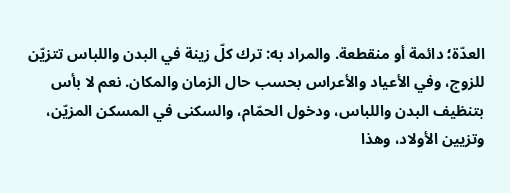العدّة؛ دائمة أو منقطعة. والمراد به: ترك كلّ زينة في البدن واللباس تتزيّن للزوج، وفي الأعياد والأعراس بحسب حال الزمان والمكان. نعم لا بأس بتنظيف البدن واللباس، ودخول الحمّام، والسكنى في المسكن المزيّن، وتزيين الأولاد، وهذا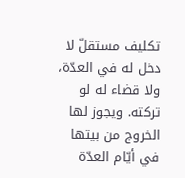تكليف مستقلّ لا دخل له في العدّة، ولا قضاء له لو تركته. ويجوز لها الخروج من بيتها في أيّام العدّة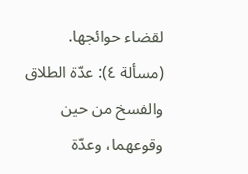لقضاء حوائجها.
(مسألة ٤): عدّة الطلاق والفسخ من حين وقوعهما، وعدّة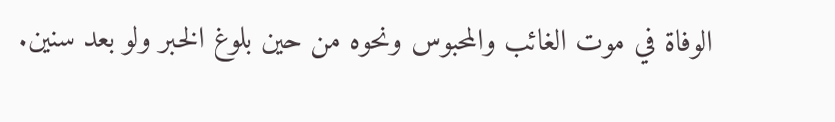الوفاة في موت الغائب والمحبوس ونحوه من حين بلوغ الخبر ولو بعد سنين.